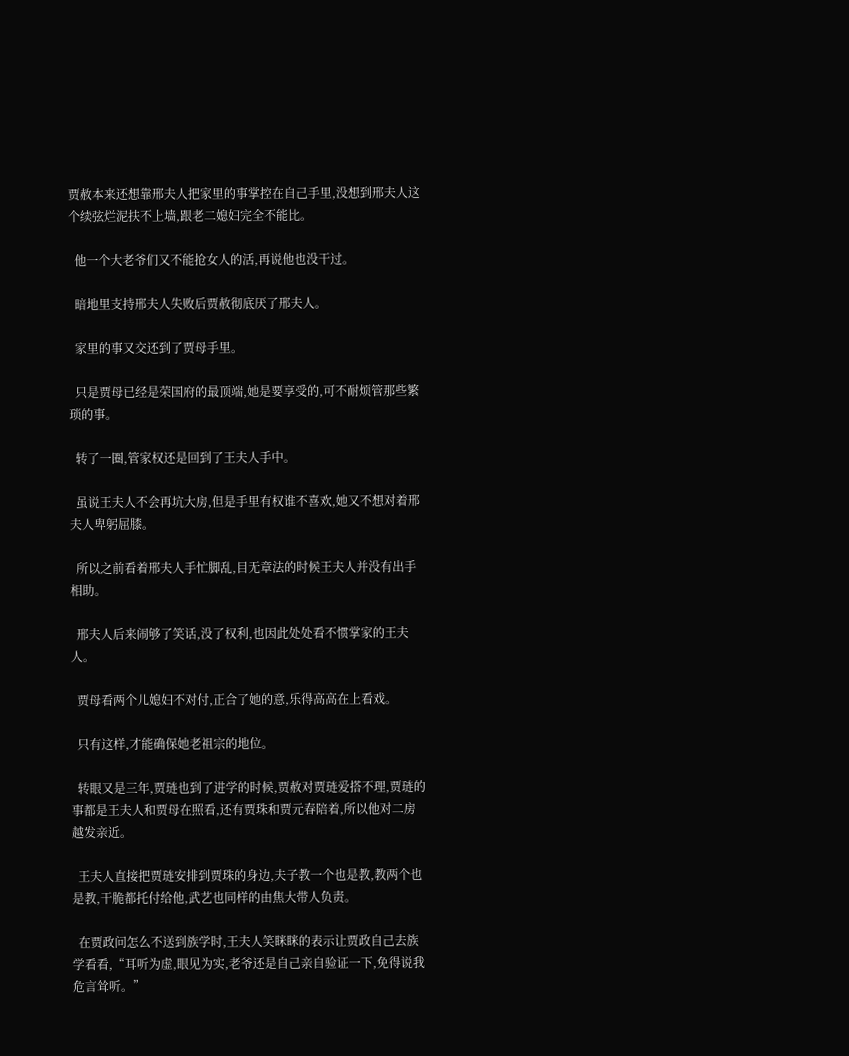贾赦本来还想靠邢夫人把家里的事掌控在自己手里,没想到邢夫人这个续弦烂泥扶不上墙,跟老二媳妇完全不能比。

  他一个大老爷们又不能抢女人的活,再说他也没干过。

  暗地里支持邢夫人失败后贾赦彻底厌了邢夫人。

  家里的事又交还到了贾母手里。

  只是贾母已经是荣国府的最顶端,她是要享受的,可不耐烦管那些繁琐的事。

  转了一圈,管家权还是回到了王夫人手中。

  虽说王夫人不会再坑大房,但是手里有权谁不喜欢,她又不想对着邢夫人卑躬屈膝。

  所以之前看着邢夫人手忙脚乱,目无章法的时候王夫人并没有出手相助。

  邢夫人后来闹够了笑话,没了权利,也因此处处看不惯掌家的王夫人。

  贾母看两个儿媳妇不对付,正合了她的意,乐得高高在上看戏。

  只有这样,才能确保她老祖宗的地位。

  转眼又是三年,贾琏也到了进学的时候,贾赦对贾琏爱搭不理,贾琏的事都是王夫人和贾母在照看,还有贾珠和贾元春陪着,所以他对二房越发亲近。

  王夫人直接把贾琏安排到贾珠的身边,夫子教一个也是教,教两个也是教,干脆都托付给他,武艺也同样的由焦大带人负责。

  在贾政问怎么不送到族学时,王夫人笑眯眯的表示让贾政自己去族学看看,“耳听为虚,眼见为实,老爷还是自己亲自验证一下,免得说我危言耸听。”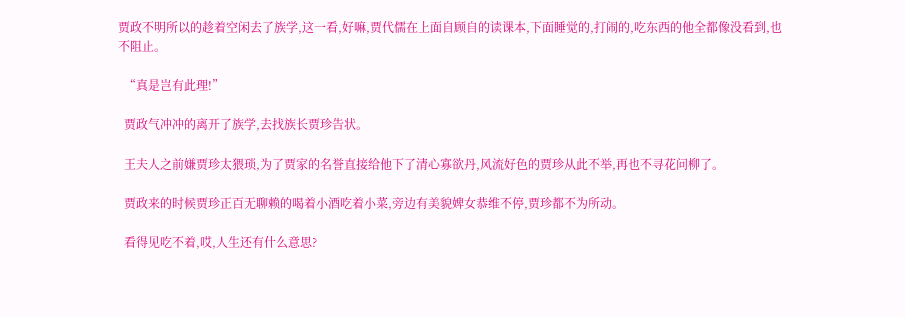贾政不明所以的趁着空闲去了族学,这一看,好嘛,贾代儒在上面自顾自的读课本,下面睡觉的,打闹的,吃东西的他全都像没看到,也不阻止。

  “真是岂有此理!”

  贾政气冲冲的离开了族学,去找族长贾珍告状。

  王夫人之前嫌贾珍太猥琐,为了贾家的名誉直接给他下了清心寡欲丹,风流好色的贾珍从此不举,再也不寻花问柳了。

  贾政来的时候贾珍正百无聊赖的喝着小酒吃着小菜,旁边有美貌婢女恭维不停,贾珍都不为所动。

  看得见吃不着,哎,人生还有什么意思?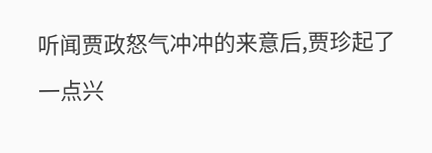听闻贾政怒气冲冲的来意后,贾珍起了一点兴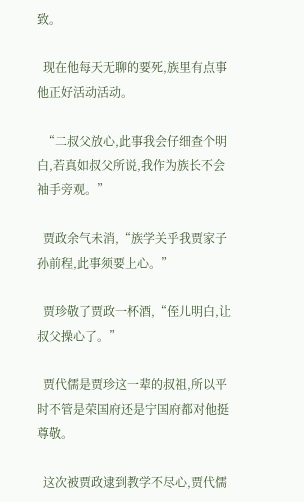致。

  现在他每天无聊的要死,族里有点事他正好活动活动。

  “二叔父放心,此事我会仔细查个明白,若真如叔父所说,我作为族长不会袖手旁观。”

  贾政余气未消,“族学关乎我贾家子孙前程,此事须要上心。”

  贾珍敬了贾政一杯酒,“侄儿明白,让叔父操心了。”

  贾代儒是贾珍这一辈的叔祖,所以平时不管是荣国府还是宁国府都对他挺尊敬。

  这次被贾政逮到教学不尽心,贾代儒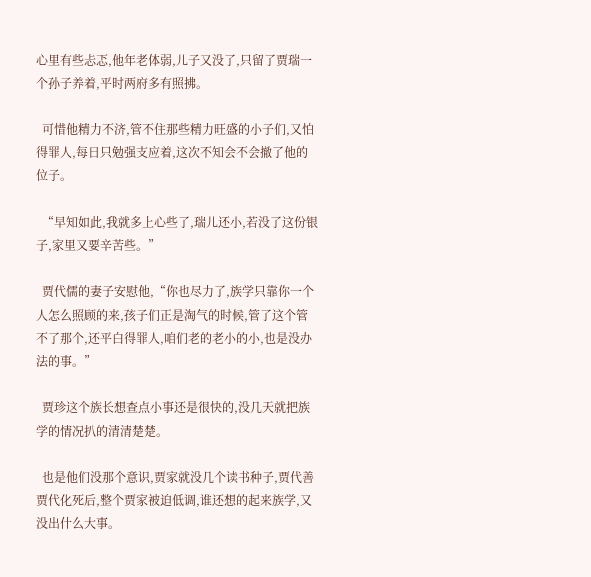心里有些忐忑,他年老体弱,儿子又没了,只留了贾瑞一个孙子养着,平时两府多有照拂。

  可惜他精力不济,管不住那些精力旺盛的小子们,又怕得罪人,每日只勉强支应着,这次不知会不会撤了他的位子。

  “早知如此,我就多上心些了,瑞儿还小,若没了这份银子,家里又要辛苦些。”

  贾代儒的妻子安慰他,“你也尽力了,族学只靠你一个人怎么照顾的来,孩子们正是淘气的时候,管了这个管不了那个,还平白得罪人,咱们老的老小的小,也是没办法的事。”

  贾珍这个族长想查点小事还是很快的,没几天就把族学的情况扒的清清楚楚。

  也是他们没那个意识,贾家就没几个读书种子,贾代善贾代化死后,整个贾家被迫低调,谁还想的起来族学,又没出什么大事。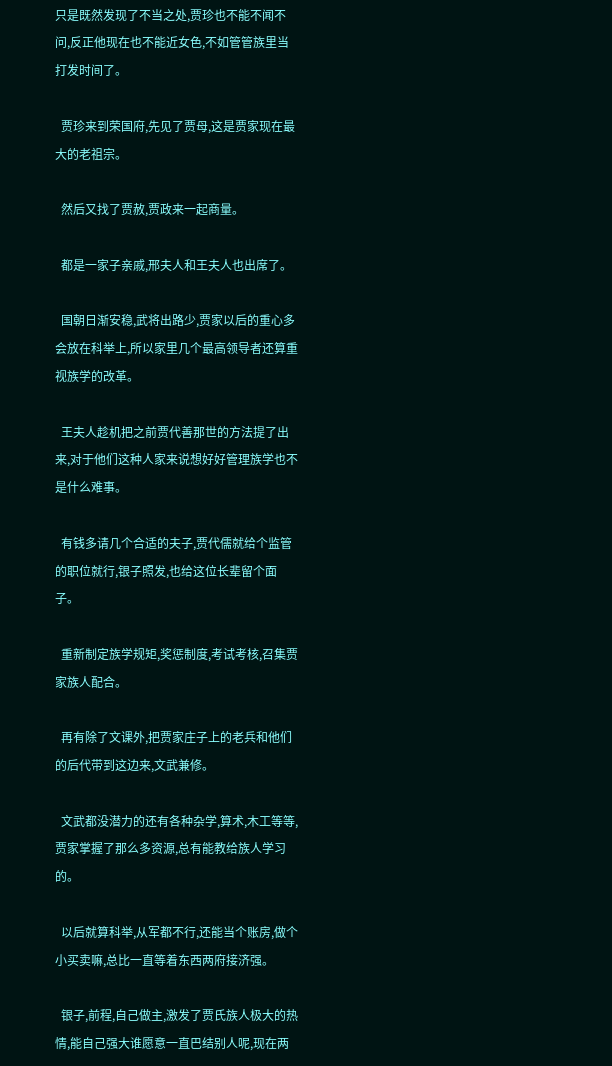只是既然发现了不当之处,贾珍也不能不闻不问,反正他现在也不能近女色,不如管管族里当打发时间了。

  贾珍来到荣国府,先见了贾母,这是贾家现在最大的老祖宗。

  然后又找了贾赦,贾政来一起商量。

  都是一家子亲戚,邢夫人和王夫人也出席了。

  国朝日渐安稳,武将出路少,贾家以后的重心多会放在科举上,所以家里几个最高领导者还算重视族学的改革。

  王夫人趁机把之前贾代善那世的方法提了出来,对于他们这种人家来说想好好管理族学也不是什么难事。

  有钱多请几个合适的夫子,贾代儒就给个监管的职位就行,银子照发,也给这位长辈留个面子。

  重新制定族学规矩,奖惩制度,考试考核,召集贾家族人配合。

  再有除了文课外,把贾家庄子上的老兵和他们的后代带到这边来,文武兼修。

  文武都没潜力的还有各种杂学,算术,木工等等,贾家掌握了那么多资源,总有能教给族人学习的。

  以后就算科举,从军都不行,还能当个账房,做个小买卖嘛,总比一直等着东西两府接济强。

  银子,前程,自己做主,激发了贾氏族人极大的热情,能自己强大谁愿意一直巴结别人呢,现在两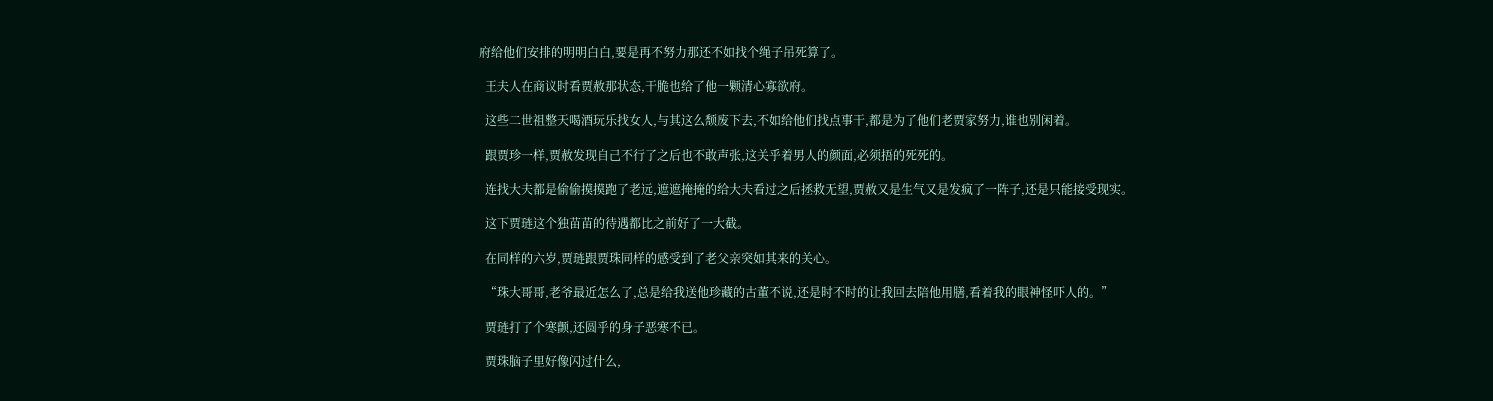府给他们安排的明明白白,要是再不努力那还不如找个绳子吊死算了。

  王夫人在商议时看贾赦那状态,干脆也给了他一颗清心寡欲府。

  这些二世祖整天喝酒玩乐找女人,与其这么颓废下去,不如给他们找点事干,都是为了他们老贾家努力,谁也别闲着。

  跟贾珍一样,贾赦发现自己不行了之后也不敢声张,这关乎着男人的颜面,必须捂的死死的。

  连找大夫都是偷偷摸摸跑了老远,遮遮掩掩的给大夫看过之后拯救无望,贾赦又是生气又是发疯了一阵子,还是只能接受现实。

  这下贾琏这个独苗苗的待遇都比之前好了一大截。

  在同样的六岁,贾琏跟贾珠同样的感受到了老父亲突如其来的关心。

  “珠大哥哥,老爷最近怎么了,总是给我送他珍藏的古董不说,还是时不时的让我回去陪他用膳,看着我的眼神怪吓人的。”

  贾琏打了个寒颤,还圆乎的身子恶寒不已。

  贾珠脑子里好像闪过什么,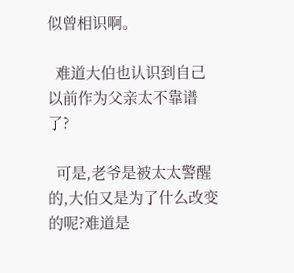似曾相识啊。

  难道大伯也认识到自己以前作为父亲太不靠谱了?

  可是,老爷是被太太警醒的,大伯又是为了什么改变的呢?难道是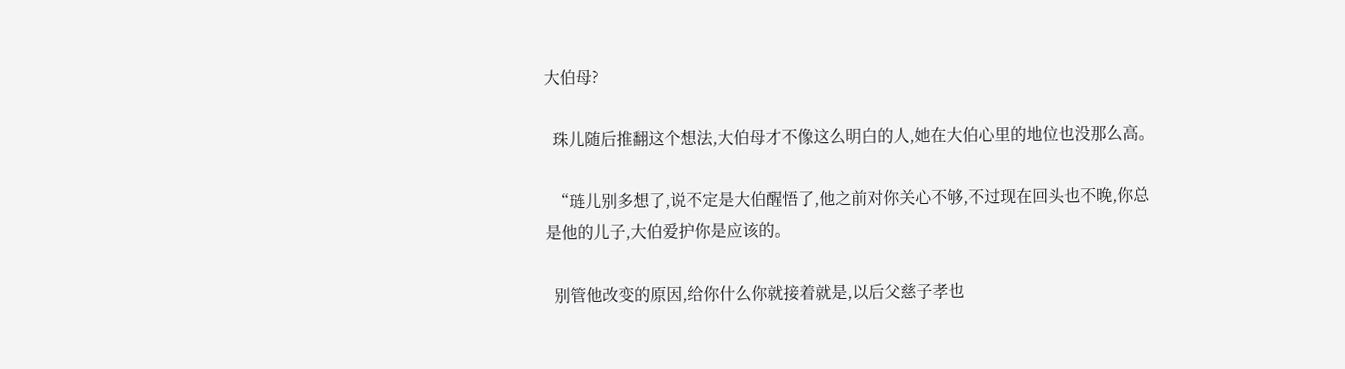大伯母?

  珠儿随后推翻这个想法,大伯母才不像这么明白的人,她在大伯心里的地位也没那么高。

  “琏儿别多想了,说不定是大伯醒悟了,他之前对你关心不够,不过现在回头也不晚,你总是他的儿子,大伯爱护你是应该的。

  别管他改变的原因,给你什么你就接着就是,以后父慈子孝也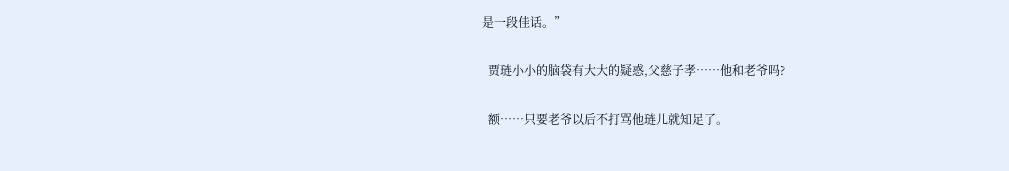是一段佳话。”

  贾琏小小的脑袋有大大的疑惑,父慈子孝……他和老爷吗?

  额……只要老爷以后不打骂他琏儿就知足了。